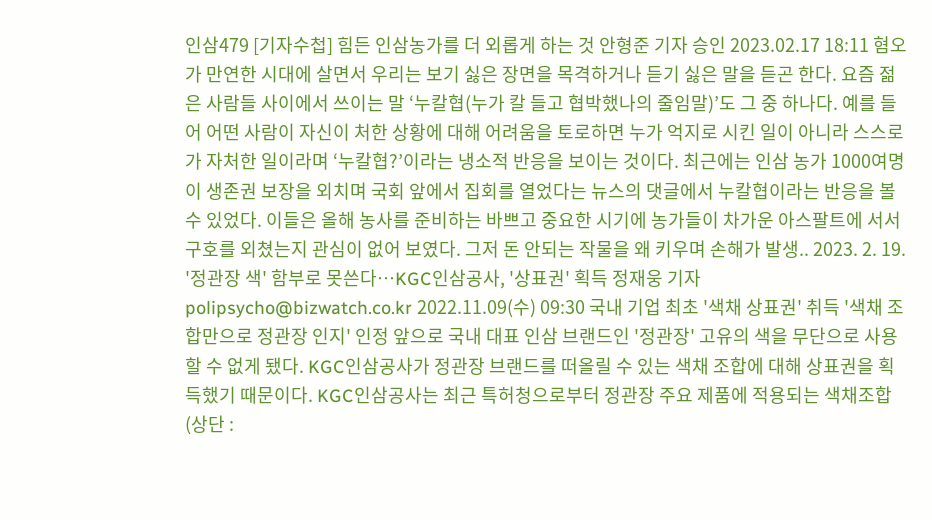인삼479 [기자수첩] 힘든 인삼농가를 더 외롭게 하는 것 안형준 기자 승인 2023.02.17 18:11 혐오가 만연한 시대에 살면서 우리는 보기 싫은 장면을 목격하거나 듣기 싫은 말을 듣곤 한다. 요즘 젊은 사람들 사이에서 쓰이는 말 ‘누칼협(누가 칼 들고 협박했나의 줄임말)’도 그 중 하나다. 예를 들어 어떤 사람이 자신이 처한 상황에 대해 어려움을 토로하면 누가 억지로 시킨 일이 아니라 스스로가 자처한 일이라며 ‘누칼협?’이라는 냉소적 반응을 보이는 것이다. 최근에는 인삼 농가 1000여명이 생존권 보장을 외치며 국회 앞에서 집회를 열었다는 뉴스의 댓글에서 누칼협이라는 반응을 볼 수 있었다. 이들은 올해 농사를 준비하는 바쁘고 중요한 시기에 농가들이 차가운 아스팔트에 서서 구호를 외쳤는지 관심이 없어 보였다. 그저 돈 안되는 작물을 왜 키우며 손해가 발생.. 2023. 2. 19. '정관장 색' 함부로 못쓴다…KGC인삼공사, '상표권' 획득 정재웅 기자 polipsycho@bizwatch.co.kr 2022.11.09(수) 09:30 국내 기업 최초 '색채 상표권' 취득 '색채 조합만으로 정관장 인지' 인정 앞으로 국내 대표 인삼 브랜드인 '정관장' 고유의 색을 무단으로 사용할 수 없게 됐다. KGC인삼공사가 정관장 브랜드를 떠올릴 수 있는 색채 조합에 대해 상표권을 획득했기 때문이다. KGC인삼공사는 최근 특허청으로부터 정관장 주요 제품에 적용되는 색채조합(상단 :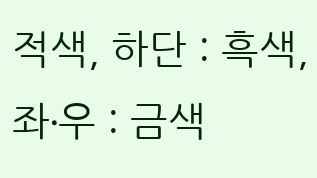적색, 하단 : 흑색, 좌∙우 : 금색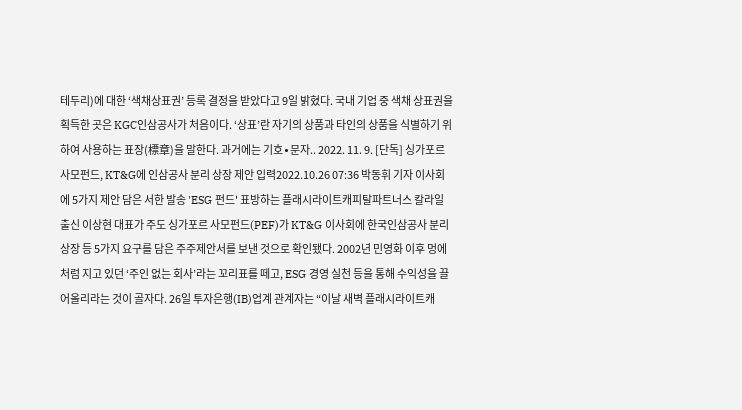테두리)에 대한 ‘색채상표권’ 등록 결정을 받았다고 9일 밝혔다. 국내 기업 중 색채 상표권을 획득한 곳은 KGC인삼공사가 처음이다. ‘상표’란 자기의 상품과 타인의 상품을 식별하기 위하여 사용하는 표장(標章)을 말한다. 과거에는 기호∙문자.. 2022. 11. 9. [단독] 싱가포르 사모펀드, KT&G에 인삼공사 분리 상장 제안 입력2022.10.26 07:36 박동휘 기자 이사회에 5가지 제안 담은 서한 발송 'ESG 펀드' 표방하는 플래시라이트캐피탈파트너스 칼라일 출신 이상현 대표가 주도 싱가포르 사모펀드(PEF)가 KT&G 이사회에 한국인삼공사 분리 상장 등 5가지 요구를 담은 주주제안서를 보낸 것으로 확인됐다. 2002년 민영화 이후 멍에처럼 지고 있던 ‘주인 없는 회사’라는 꼬리표를 떼고, ESG 경영 실천 등을 통해 수익성을 끌어올리라는 것이 골자다. 26일 투자은행(IB)업계 관계자는 “이날 새벽 플래시라이트캐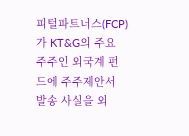피털파트너스(FCP)가 KT&G의 주요 주주인 외국계 펀드에 주주제안서 발송 사실을 외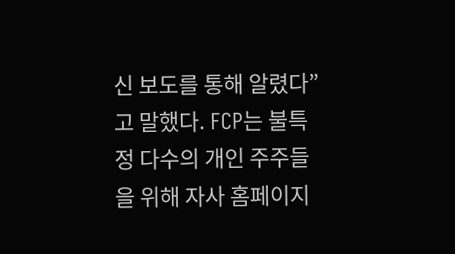신 보도를 통해 알렸다”고 말했다. FCP는 불특정 다수의 개인 주주들을 위해 자사 홈페이지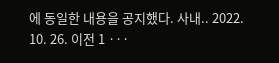에 동일한 내용을 공지했다. 사내.. 2022. 10. 26. 이전 1 ···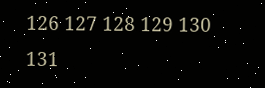126 127 128 129 130 131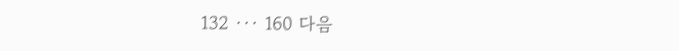132 ··· 160 다음